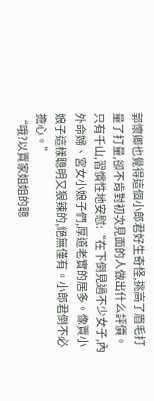郭懷卿也覺得這個小郎君好生奇怪,挑高了眉毛打量了打量,卻不肯對初次見面的人做出什么評價。
只有千山,習慣性地安慰:“在下倒見過不少女子,內外命婦、宮女小娘子們,厚道老實的居多。像賈小娘子這樣聰明又狠辣的,絕無僅有。小郎君倒不必擔心。”
“哦?以賈家姐姐的聰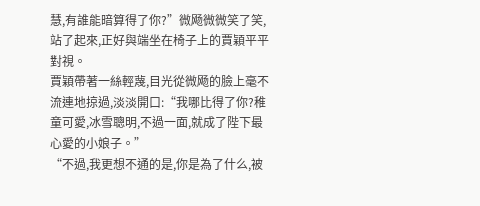慧,有誰能暗算得了你?”微飏微微笑了笑,站了起來,正好與端坐在椅子上的賈穎平平對視。
賈穎帶著一絲輕蔑,目光從微飏的臉上毫不流連地掠過,淡淡開口:“我哪比得了你?稚童可愛,冰雪聰明,不過一面,就成了陛下最心愛的小娘子。”
“不過,我更想不通的是,你是為了什么,被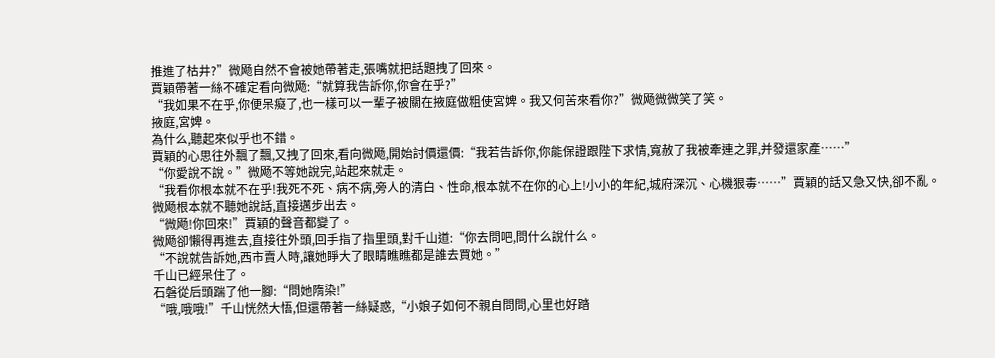推進了枯井?”微飏自然不會被她帶著走,張嘴就把話題拽了回來。
賈穎帶著一絲不確定看向微飏:“就算我告訴你,你會在乎?”
“我如果不在乎,你便呆癡了,也一樣可以一輩子被關在掖庭做粗使宮婢。我又何苦來看你?”微飏微微笑了笑。
掖庭,宮婢。
為什么,聽起來似乎也不錯。
賈穎的心思往外飄了飄,又拽了回來,看向微飏,開始討價還價:“我若告訴你,你能保證跟陛下求情,寬赦了我被牽連之罪,并發還家產……”
“你愛說不說。”微飏不等她說完,站起來就走。
“我看你根本就不在乎!我死不死、病不病,旁人的清白、性命,根本就不在你的心上!小小的年紀,城府深沉、心機狠毒……”賈穎的話又急又快,卻不亂。
微飏根本就不聽她說話,直接邁步出去。
“微飏!你回來!”賈穎的聲音都變了。
微飏卻懶得再進去,直接往外頭,回手指了指里頭,對千山道:“你去問吧,問什么說什么。
“不說就告訴她,西市賣人時,讓她睜大了眼睛瞧瞧都是誰去買她。”
千山已經呆住了。
石磐從后頭踹了他一腳:“問她隋染!”
“哦,哦哦!”千山恍然大悟,但還帶著一絲疑惑,“小娘子如何不親自問問,心里也好踏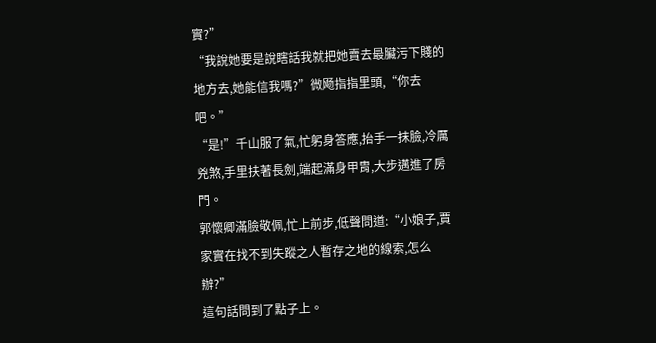實?”
“我說她要是說瞎話我就把她賣去最臟污下賤的地方去,她能信我嗎?”微飏指指里頭,“你去吧。”
“是!”千山服了氣,忙躬身答應,抬手一抹臉,冷厲兇煞,手里扶著長劍,端起滿身甲胄,大步邁進了房門。
郭懷卿滿臉敬佩,忙上前步,低聲問道:“小娘子,賈家實在找不到失蹤之人暫存之地的線索,怎么辦?”
這句話問到了點子上。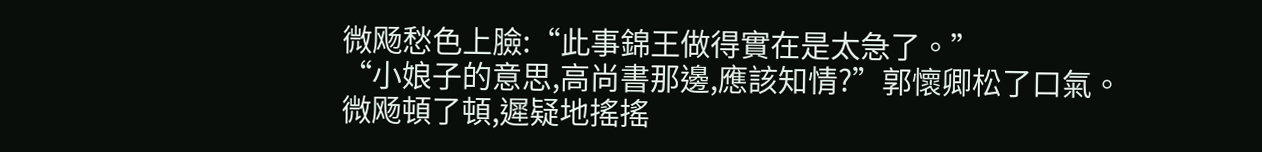微飏愁色上臉:“此事錦王做得實在是太急了。”
“小娘子的意思,高尚書那邊,應該知情?”郭懷卿松了口氣。
微飏頓了頓,遲疑地搖搖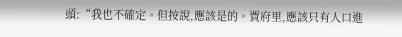頭:“我也不確定。但按說,應該是的。賈府里,應該只有人口進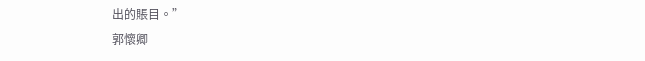出的賬目。”
郭懷卿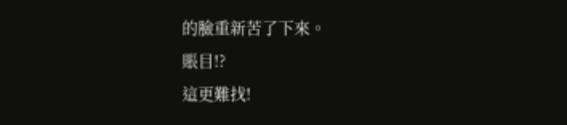的臉重新苦了下來。
賬目!?
這更難找!